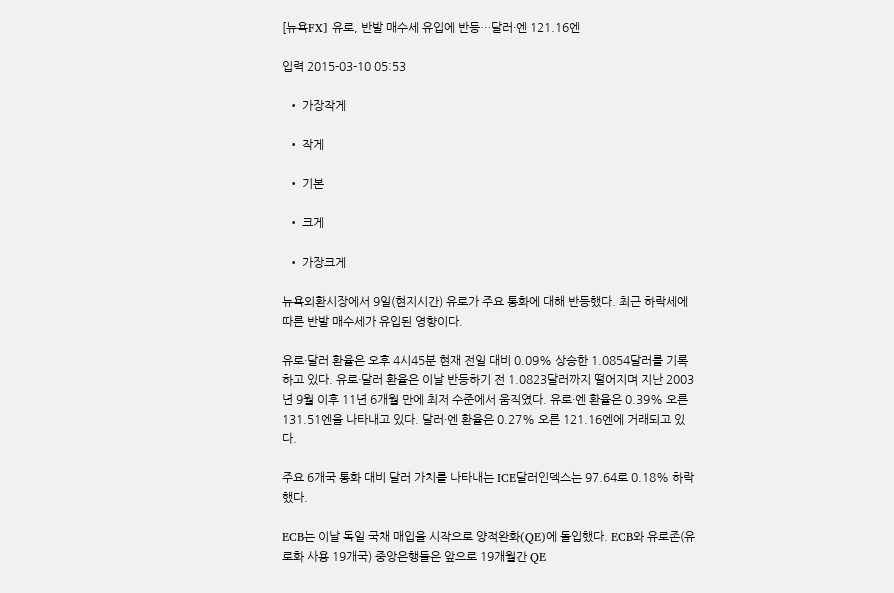[뉴욕FX] 유로, 반발 매수세 유입에 반등…달러·엔 121.16엔

입력 2015-03-10 05:53

  • 가장작게

  • 작게

  • 기본

  • 크게

  • 가장크게

뉴욕외환시장에서 9일(현지시간) 유로가 주요 통화에 대해 반등했다. 최근 하락세에 따른 반발 매수세가 유입된 영향이다.

유로·달러 환율은 오후 4시45분 현재 전일 대비 0.09% 상승한 1.0854달러를 기록하고 있다. 유로·달러 환율은 이날 반등하기 전 1.0823달러까지 떨어지며 지난 2003년 9월 이후 11년 6개월 만에 최저 수준에서 움직였다. 유로·엔 환율은 0.39% 오른 131.51엔을 나타내고 있다. 달러·엔 환율은 0.27% 오른 121.16엔에 거래되고 있다.

주요 6개국 통화 대비 달러 가치를 나타내는 ICE달러인덱스는 97.64로 0.18% 하락했다.

ECB는 이날 독일 국채 매입을 시작으로 양적완화(QE)에 돌입했다. ECB와 유로존(유로화 사용 19개국) 중앙은행들은 앞으로 19개월간 QE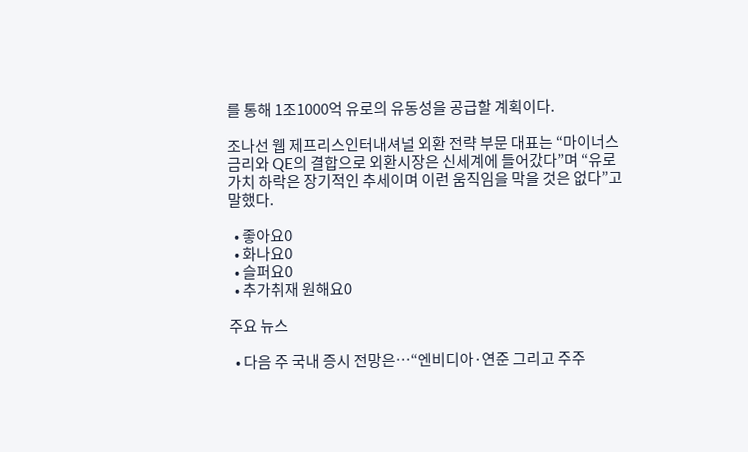를 통해 1조1000억 유로의 유동성을 공급할 계획이다.

조나선 웹 제프리스인터내셔널 외환 전략 부문 대표는 “마이너스 금리와 QE의 결합으로 외환시장은 신세계에 들어갔다”며 “유로 가치 하락은 장기적인 추세이며 이런 움직임을 막을 것은 없다”고 말했다.

  • 좋아요0
  • 화나요0
  • 슬퍼요0
  • 추가취재 원해요0

주요 뉴스

  • 다음 주 국내 증시 전망은⋯“엔비디아·연준 그리고 주주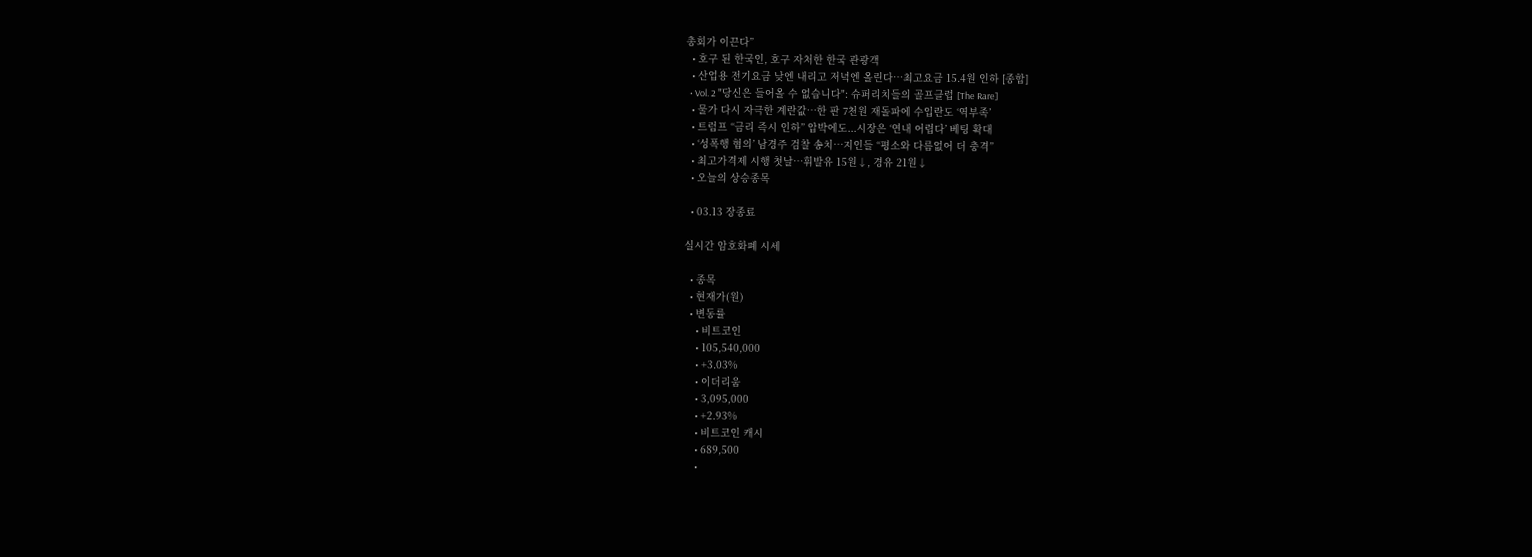총회가 이끈다”
  • 호구 된 한국인, 호구 자처한 한국 관광객
  • 산업용 전기요금 낮엔 내리고 저녁엔 올린다…최고요금 15.4원 인하 [종합]
  • Vol. 2 "당신은 들어올 수 없습니다": 슈퍼리치들의 골프클럽 [The Rare]
  • 물가 다시 자극한 계란값…한 판 7천원 재돌파에 수입란도 ‘역부족’
  • 트럼프 “금리 즉시 인하” 압박에도...시장은 ‘연내 어렵다’ 베팅 확대
  • ‘성폭행 혐의’ 남경주 검찰 송치…지인들 “평소와 다름없어 더 충격”
  • 최고가격제 시행 첫날⋯휘발유 15원↓, 경유 21원↓
  • 오늘의 상승종목

  • 03.13 장종료

실시간 암호화폐 시세

  • 종목
  • 현재가(원)
  • 변동률
    • 비트코인
    • 105,540,000
    • +3.03%
    • 이더리움
    • 3,095,000
    • +2.93%
    • 비트코인 캐시
    • 689,500
    •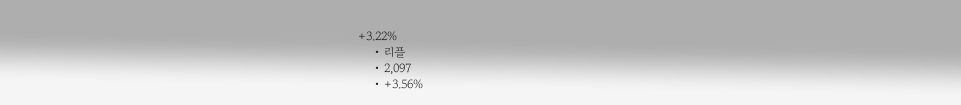+3.22%
    • 리플
    • 2,097
    • +3.56%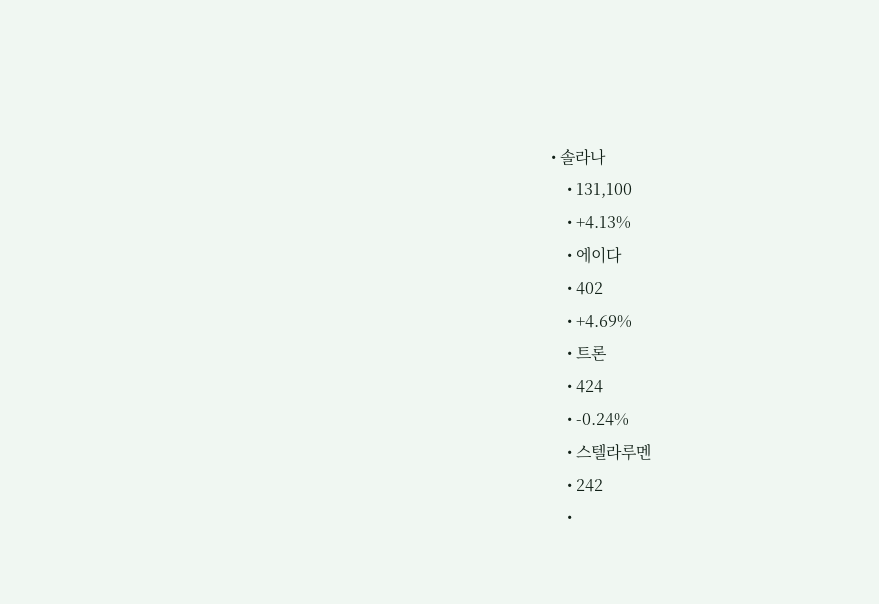• 솔라나
    • 131,100
    • +4.13%
    • 에이다
    • 402
    • +4.69%
    • 트론
    • 424
    • -0.24%
    • 스텔라루멘
    • 242
    •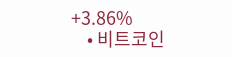+3.86%
    • 비트코인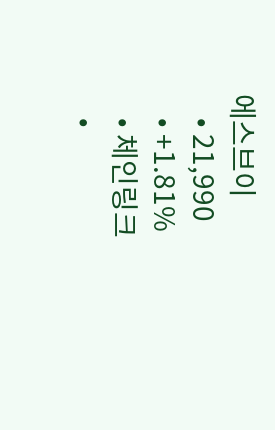에스브이
    • 21,990
    • +1.81%
    • 체인링크
    •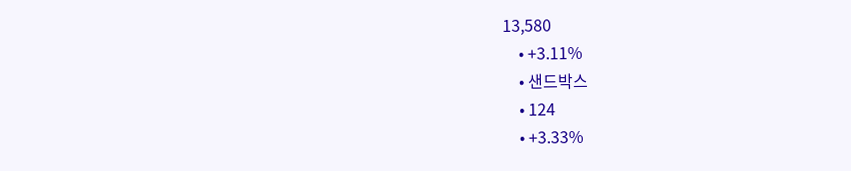13,580
    • +3.11%
    • 샌드박스
    • 124
    • +3.33%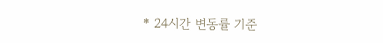* 24시간 변동률 기준